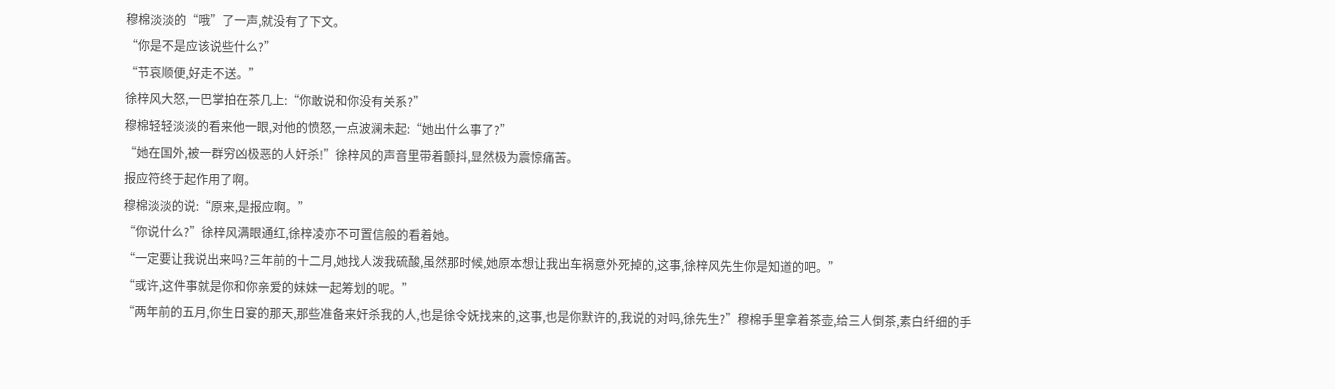穆棉淡淡的“哦”了一声,就没有了下文。
“你是不是应该说些什么?”
“节哀顺便,好走不送。”
徐梓风大怒,一巴掌拍在茶几上:“你敢说和你没有关系?”
穆棉轻轻淡淡的看来他一眼,对他的愤怒,一点波澜未起:“她出什么事了?”
“她在国外,被一群穷凶极恶的人奸杀!”徐梓风的声音里带着颤抖,显然极为震惊痛苦。
报应符终于起作用了啊。
穆棉淡淡的说:“原来,是报应啊。”
“你说什么?”徐梓风满眼通红,徐梓凌亦不可置信般的看着她。
“一定要让我说出来吗?三年前的十二月,她找人泼我硫酸,虽然那时候,她原本想让我出车祸意外死掉的,这事,徐梓风先生你是知道的吧。”
“或许,这件事就是你和你亲爱的妹妹一起筹划的呢。”
“两年前的五月,你生日宴的那天,那些准备来奸杀我的人,也是徐令妩找来的,这事,也是你默许的,我说的对吗,徐先生?”穆棉手里拿着茶壶,给三人倒茶,素白纤细的手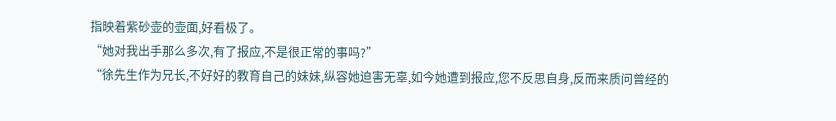指映着紫砂壶的壶面,好看极了。
“她对我出手那么多次,有了报应,不是很正常的事吗?”
“徐先生作为兄长,不好好的教育自己的妹妹,纵容她迫害无辜,如今她遭到报应,您不反思自身,反而来质问曾经的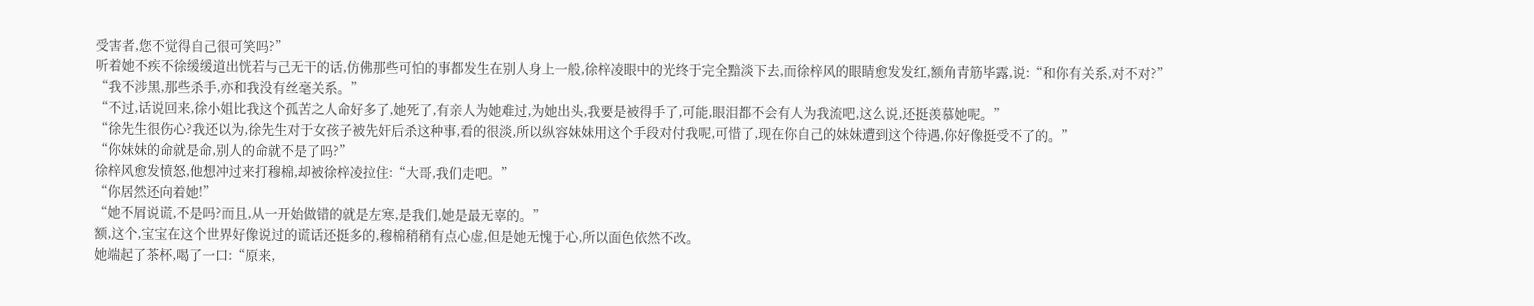受害者,您不觉得自己很可笑吗?”
听着她不疾不徐缓缓道出恍若与己无干的话,仿佛那些可怕的事都发生在别人身上一般,徐梓凌眼中的光终于完全黯淡下去,而徐梓风的眼睛愈发发红,额角青筋毕露,说:“和你有关系,对不对?”
“我不涉黑,那些杀手,亦和我没有丝毫关系。”
“不过,话说回来,徐小姐比我这个孤苦之人命好多了,她死了,有亲人为她难过,为她出头,我要是被得手了,可能,眼泪都不会有人为我流吧,这么说,还挺羡慕她呢。”
“徐先生很伤心?我还以为,徐先生对于女孩子被先奸后杀这种事,看的很淡,所以纵容妹妹用这个手段对付我呢,可惜了,现在你自己的妹妹遭到这个待遇,你好像挺受不了的。”
“你妹妹的命就是命,别人的命就不是了吗?”
徐梓风愈发愤怒,他想冲过来打穆棉,却被徐梓凌拉住:“大哥,我们走吧。”
“你居然还向着她!”
“她不屑说谎,不是吗?而且,从一开始做错的就是左寒,是我们,她是最无辜的。”
额,这个,宝宝在这个世界好像说过的谎话还挺多的,穆棉稍稍有点心虚,但是她无愧于心,所以面色依然不改。
她端起了茶杯,喝了一口:“原来,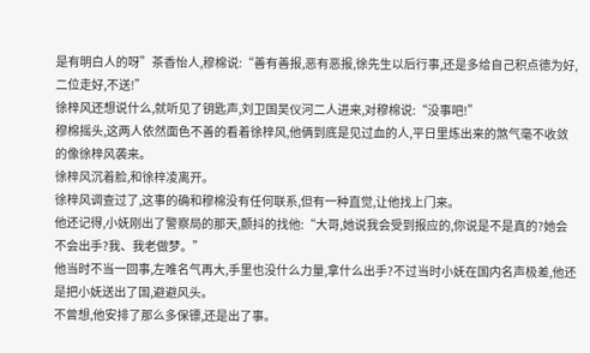是有明白人的呀”茶香怡人,穆棉说:“善有善报,恶有恶报,徐先生以后行事,还是多给自己积点德为好,二位走好,不送!”
徐梓风还想说什么,就听见了钥匙声,刘卫国吴仪河二人进来,对穆棉说:“没事吧!”
穆棉摇头,这两人依然面色不善的看着徐梓风,他俩到底是见过血的人,平日里炼出来的煞气毫不收敛的像徐梓风袭来。
徐梓风沉着脸,和徐梓凌离开。
徐梓风调查过了,这事的确和穆棉没有任何联系,但有一种直觉,让他找上门来。
他还记得,小妩刚出了警察局的那天,颤抖的找他:“大哥,她说我会受到报应的,你说是不是真的?她会不会出手?我、我老做梦。”
他当时不当一回事,左唯名气再大,手里也没什么力量,拿什么出手?不过当时小妩在国内名声极差,他还是把小妩送出了国,避避风头。
不曾想,他安排了那么多保镖,还是出了事。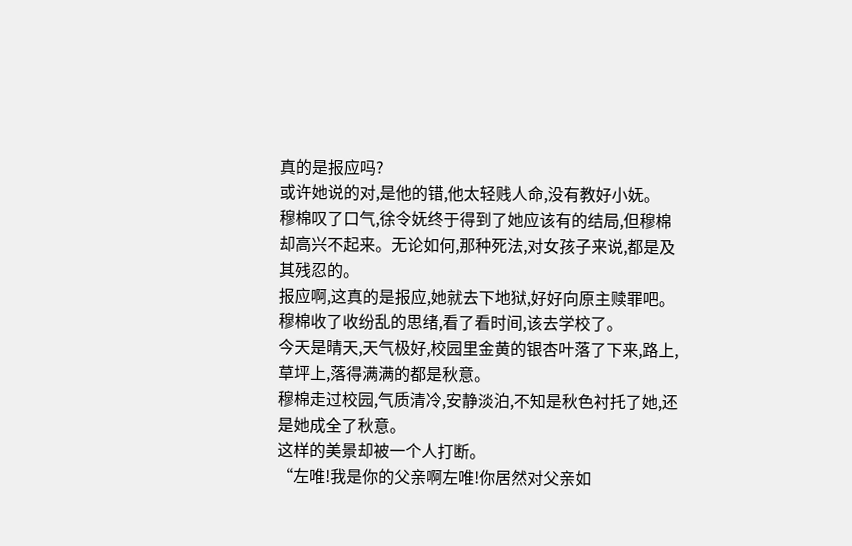真的是报应吗?
或许她说的对,是他的错,他太轻贱人命,没有教好小妩。
穆棉叹了口气,徐令妩终于得到了她应该有的结局,但穆棉却高兴不起来。无论如何,那种死法,对女孩子来说,都是及其残忍的。
报应啊,这真的是报应,她就去下地狱,好好向原主赎罪吧。
穆棉收了收纷乱的思绪,看了看时间,该去学校了。
今天是晴天,天气极好,校园里金黄的银杏叶落了下来,路上,草坪上,落得满满的都是秋意。
穆棉走过校园,气质清冷,安静淡泊,不知是秋色衬托了她,还是她成全了秋意。
这样的美景却被一个人打断。
“左唯!我是你的父亲啊左唯!你居然对父亲如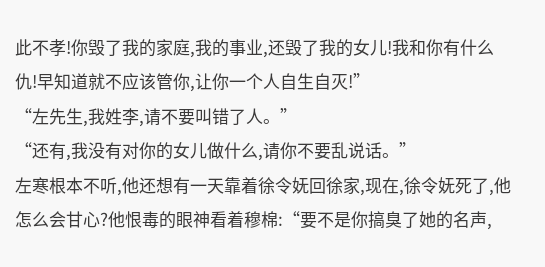此不孝!你毁了我的家庭,我的事业,还毁了我的女儿!我和你有什么仇!早知道就不应该管你,让你一个人自生自灭!”
“左先生,我姓李,请不要叫错了人。”
“还有,我没有对你的女儿做什么,请你不要乱说话。”
左寒根本不听,他还想有一天靠着徐令妩回徐家,现在,徐令妩死了,他怎么会甘心?他恨毒的眼神看着穆棉:“要不是你搞臭了她的名声,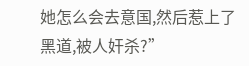她怎么会去意国,然后惹上了黑道,被人奸杀?”